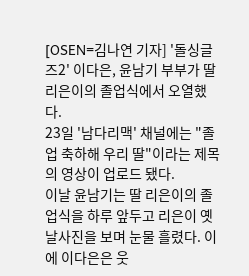[OSEN=김나연 기자] '돌싱글즈2' 이다은, 윤남기 부부가 딸 리은이의 졸업식에서 오열했다.
23일 '남다리맥' 채널에는 "졸업 축하해 우리 딸"이라는 제목의 영상이 업로드 됐다.
이날 윤남기는 딸 리은이의 졸업식을 하루 앞두고 리은이 옛날사진을 보며 눈물 흘렸다. 이에 이다은은 웃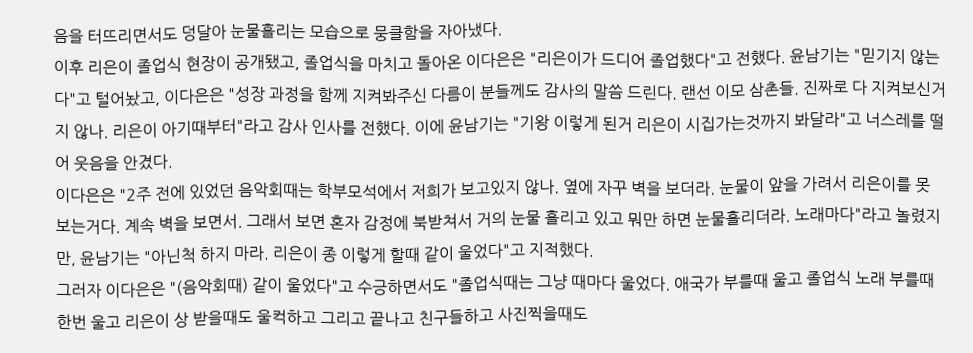음을 터뜨리면서도 덩달아 눈물흘리는 모습으로 뭉클함을 자아냈다.
이후 리은이 졸업식 현장이 공개됐고, 졸업식을 마치고 돌아온 이다은은 "리은이가 드디어 졸업했다"고 전했다. 윤남기는 "믿기지 않는다"고 털어놨고, 이다은은 "성장 과정을 함께 지켜봐주신 다름이 분들께도 감사의 말씀 드린다. 랜선 이모 삼촌들. 진짜로 다 지켜보신거지 않나. 리은이 아기때부터"라고 감사 인사를 전했다. 이에 윤남기는 "기왕 이렇게 된거 리은이 시집가는것까지 봐달라"고 너스레를 떨어 웃음을 안겼다.
이다은은 "2주 전에 있었던 음악회때는 학부모석에서 저희가 보고있지 않나. 옆에 자꾸 벽을 보더라. 눈물이 앞을 가려서 리은이를 못 보는거다. 계속 벽을 보면서. 그래서 보면 혼자 감정에 북받쳐서 거의 눈물 흘리고 있고 뭐만 하면 눈물흘리더라. 노래마다"라고 놀렸지만, 윤남기는 "아닌척 하지 마라. 리은이 종 이렇게 할때 같이 울었다"고 지적했다.
그러자 이다은은 "(음악회때) 같이 울었다"고 수긍하면서도 "졸업식때는 그냥 때마다 울었다. 애국가 부를때 울고 졸업식 노래 부를때 한번 울고 리은이 상 받을때도 울컥하고 그리고 끝나고 친구들하고 사진찍을때도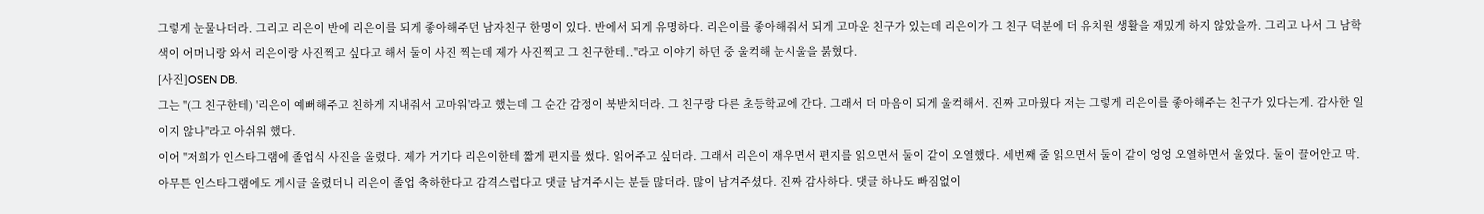그렇게 눈물나더라. 그리고 리은이 반에 리은이를 되게 좋아해주던 남자친구 한명이 있다. 반에서 되게 유명하다. 리은이를 좋아해줘서 되게 고마운 친구가 있는데 리은이가 그 친구 덕분에 더 유치원 생활을 재밌게 하지 않았을까. 그리고 나서 그 남학색이 어머니랑 와서 리은이랑 사진찍고 싶다고 해서 둘이 사진 찍는데 제가 사진찍고 그 친구한테.."라고 이야기 하던 중 울컥해 눈시울을 붉혔다.
[사진]OSEN DB.
그는 "(그 친구한테) '리은이 예뻐해주고 친하게 지내줘서 고마워'라고 했는데 그 순간 감정이 북받치더라. 그 친구랑 다른 초등학교에 간다. 그래서 더 마음이 되게 울컥해서. 진짜 고마웠다 저는 그렇게 리은이를 좋아해주는 친구가 있다는게. 감사한 일이지 않나"라고 아쉬워 했다.
이어 "저희가 인스타그램에 졸업식 사진을 올렸다. 제가 거기다 리은이한테 짧게 편지를 썼다. 읽어주고 싶더라. 그래서 리은이 재우면서 편지를 읽으면서 둘이 같이 오열했다. 세번째 줄 읽으면서 둘이 같이 엉엉 오열하면서 울었다. 둘이 끌어안고 막. 아무튼 인스타그램에도 게시글 올렸더니 리은이 졸업 축하한다고 감격스럽다고 댓글 남겨주시는 분들 많더라. 많이 남겨주셨다. 진짜 감사하다. 댓글 하나도 빠짐없이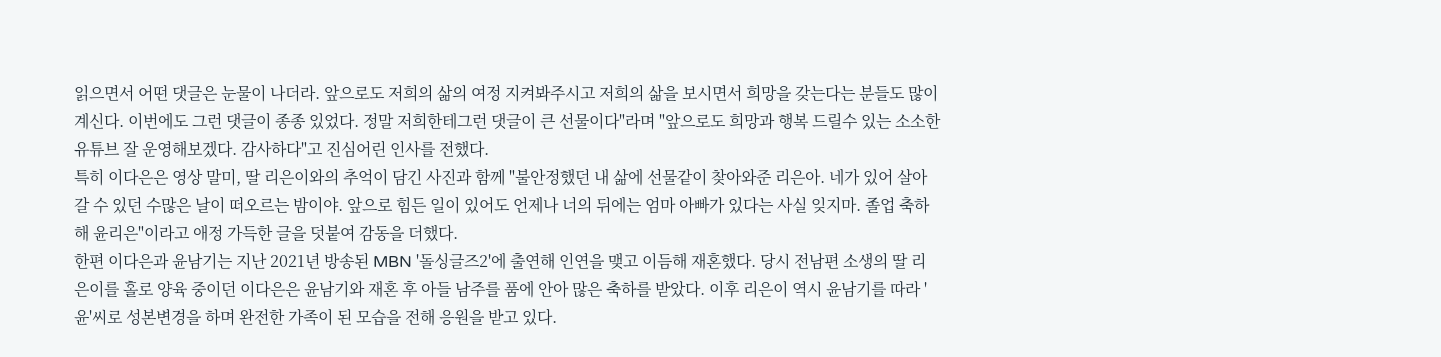읽으면서 어떤 댓글은 눈물이 나더라. 앞으로도 저희의 삶의 여정 지켜봐주시고 저희의 삶을 보시면서 희망을 갖는다는 분들도 많이 계신다. 이번에도 그런 댓글이 종종 있었다. 정말 저희한테그런 댓글이 큰 선물이다"라며 "앞으로도 희망과 행복 드릴수 있는 소소한 유튜브 잘 운영해보겠다. 감사하다"고 진심어린 인사를 전했다.
특히 이다은은 영상 말미, 딸 리은이와의 추억이 담긴 사진과 함께 "불안정했던 내 삶에 선물같이 찾아와준 리은아. 네가 있어 살아갈 수 있던 수많은 날이 떠오르는 밤이야. 앞으로 힘든 일이 있어도 언제나 너의 뒤에는 엄마 아빠가 있다는 사실 잊지마. 졸업 축하해 윤리은"이라고 애정 가득한 글을 덧붙여 감동을 더했다.
한편 이다은과 윤남기는 지난 2021년 방송된 MBN '돌싱글즈2'에 출연해 인연을 맺고 이듬해 재혼했다. 당시 전남편 소생의 딸 리은이를 홀로 양육 중이던 이다은은 윤남기와 재혼 후 아들 남주를 품에 안아 많은 축하를 받았다. 이후 리은이 역시 윤남기를 따라 '윤'씨로 성본변경을 하며 완전한 가족이 된 모습을 전해 응원을 받고 있다.